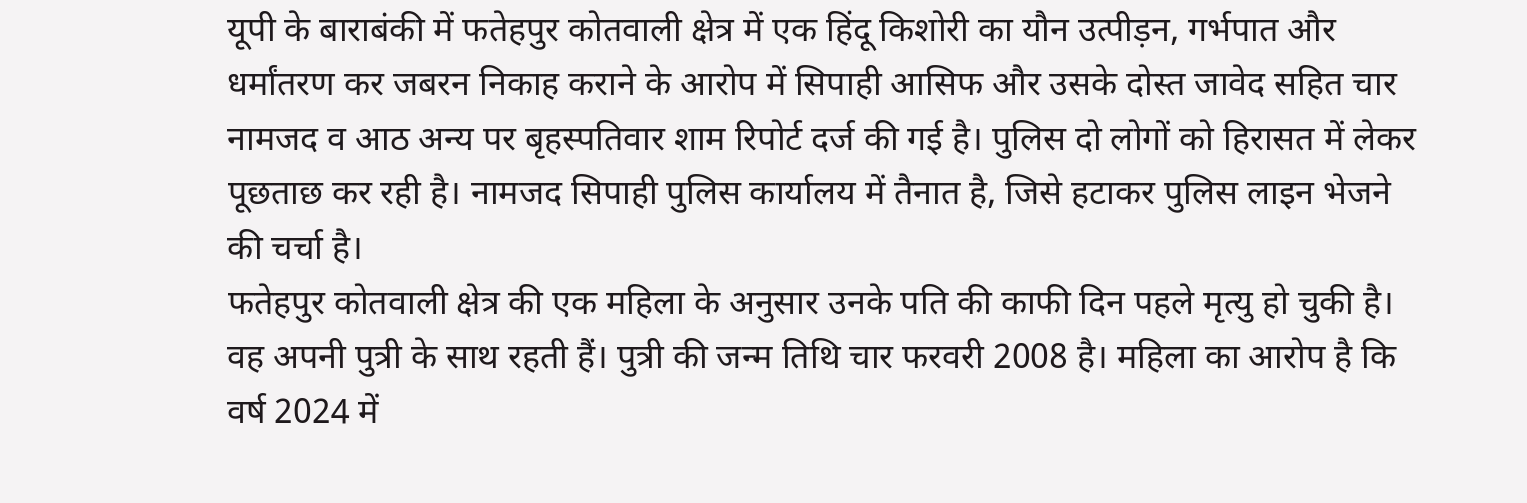यूपी के बाराबंकी में फतेहपुर कोतवाली क्षेत्र में एक हिंदू किशोरी का यौन उत्पीड़न, गर्भपात और धर्मांतरण कर जबरन निकाह कराने के आरोप में सिपाही आसिफ और उसके दोस्त जावेद सहित चार नामजद व आठ अन्य पर बृहस्पतिवार शाम रिपोर्ट दर्ज की गई है। पुलिस दो लोगों को हिरासत में लेकर पूछताछ कर रही है। नामजद सिपाही पुलिस कार्यालय में तैनात है, जिसे हटाकर पुलिस लाइन भेजने की चर्चा है।
फतेहपुर कोतवाली क्षेत्र की एक महिला के अनुसार उनके पति की काफी दिन पहले मृत्यु हो चुकी है। वह अपनी पुत्री के साथ रहती हैं। पुत्री की जन्म तिथि चार फरवरी 2008 है। महिला का आरोप है कि वर्ष 2024 में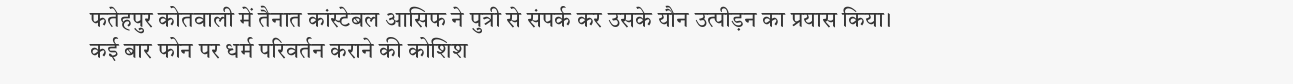फतेहपुर कोतवाली में तैनात कांस्टेबल आसिफ ने पुत्री से संपर्क कर उसके यौन उत्पीड़न का प्रयास किया।
कई बार फोन पर धर्म परिवर्तन कराने की कोशिश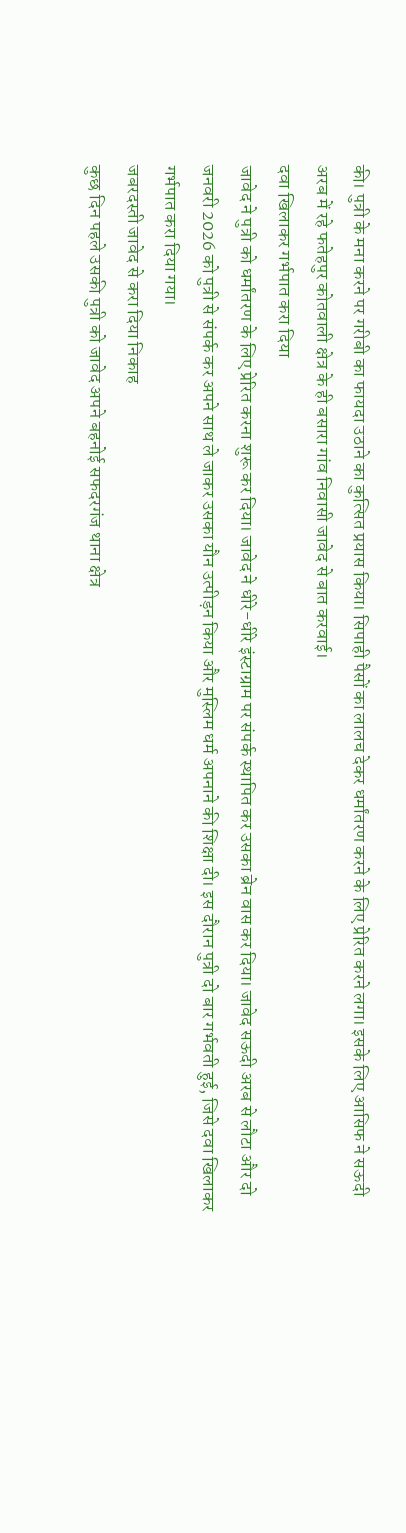की। पुत्री के मना करने पर गरीबी का फायदा उठाने का कुत्सित प्रयास किया। सिपाही पैसों का लालच देकर धर्मांतरण करने के लिए प्रेरित करने लगा। इसके लिए आसिफ ने सऊदी अरब में रहे फतेहपुर कोतवाली क्षेत्र के ही बसारा गांव निवासी जावेद से बात करवाई।
दवा खिलाकर गर्भपात करा दिया
जावेद ने पुत्री को धर्मांतरण के लिए प्रेरित करना शुरू कर दिया। जावेद ने धीरे-धीरे इंस्टाग्राम पर संपर्क स्थापित कर उसका ब्रेन वास कर दिया। जावेद सऊदी अरब से लौटा और दो जनवरी 2026 को पुत्री से संपर्क कर अपने साथ ले जाकर उसका यौन उत्पीड़न किया और मुस्लिम धर्म अपनाने की शिक्षा दी। इस दौरान पुत्री दो बार गर्भवती हुई, जिसे दवा खिलाकर गर्भपात करा दिया गया।
जबरदस्ती जावेद से करा दिया निकाह
कुछ दिन पहले उसकी पुत्री को जावेद अपने बहनोई सफदरगंज थाना क्षेत्र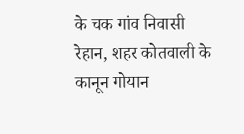के चक गांव निवासी रेहान, शहर कोतवाली के कानून गोयान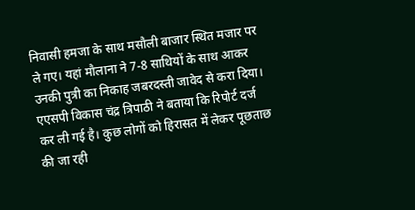निवासी हमजा के साथ मसौली बाजार स्थित मजार पर ले गए। यहां मौलाना ने 7-8 साथियों के साथ आकर उनकी पुत्री का निकाह जबरदस्ती जावेद से करा दिया। एएसपी विकास चंद्र त्रिपाठी ने बताया कि रिपोर्ट दर्ज कर ली गई है। कुछ लोगों को हिरासत में लेकर पूछताछ की जा रही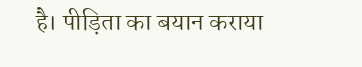है। पीड़िता का बयान कराया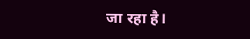जा रहा है।